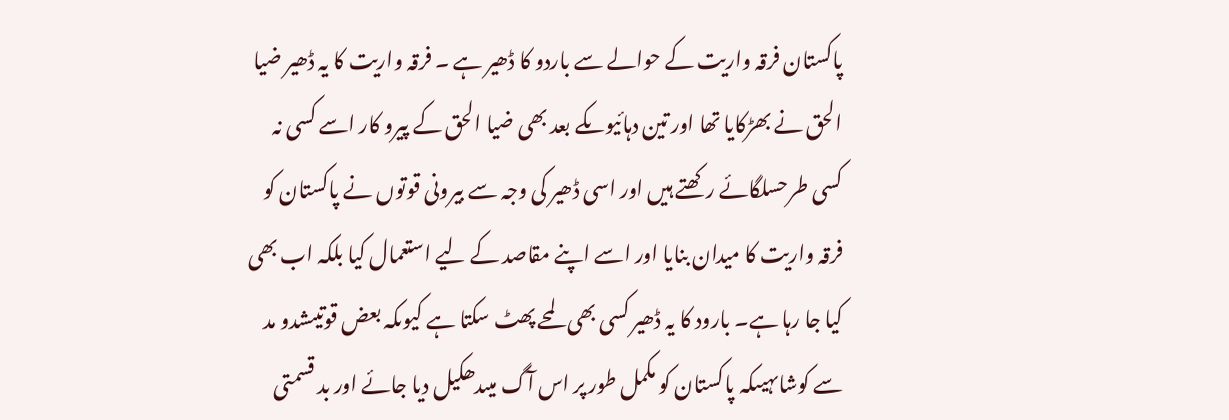پاکستان فرقہ واریت کے حوالے سے باردو کا ڈھیر ہے ۔ فرقہ واریت کا یہ ڈھیر ضیا الحق نے بھڑکایا تھا اور تین دہائیوںکے بعد بھی ضیا الحق کے پیرو کار اسے کسی نہ کسی طرحسلگائے رکھتے ہیں اور اسی ڈھیر کی وجہ سے بیرونی قوتوں نے پاکستان کو فرقہ واریت کا میدان بنایا اور اسے اپنے مقاصد کے لیے استعمال کیا بلکہ اب بھی کیا جا رہا ہے۔ بارود کا یہ ڈھیر کسی بھی لمحے پھٹ سکتا ہے کیوںکہ بعض قوتیںشدو مد سے کوشاںہیںکہ پاکستان کو مکمل طور پر اس آگ میںدھکیل دیا جائے اور بد قسمتی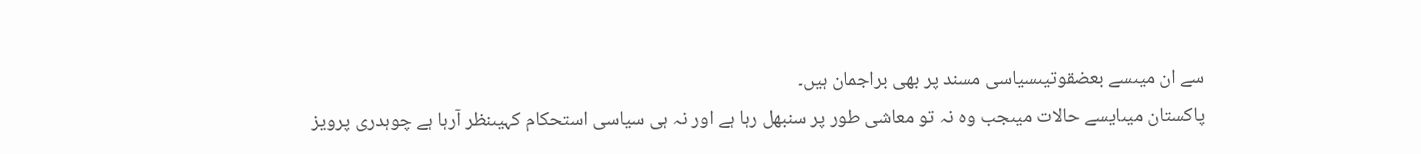سے ان میںسے بعضقوتیںسیاسی مسند پر بھی براجمان ہیں۔
پاکستان میںایسے حالات میںجب وہ نہ تو معاشی طور پر سنبھل رہا ہے اور نہ ہی سیاسی استحکام کہیںنظر آرہا ہے چوہدری پرویز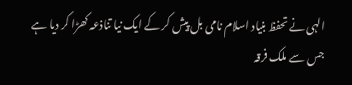الہی نے تحفظ بنیاد اسلام نامی بل پیش کر کے ایک نیا تناذعہ کھڑا کر دیا ہے جس سے ملک فرقہ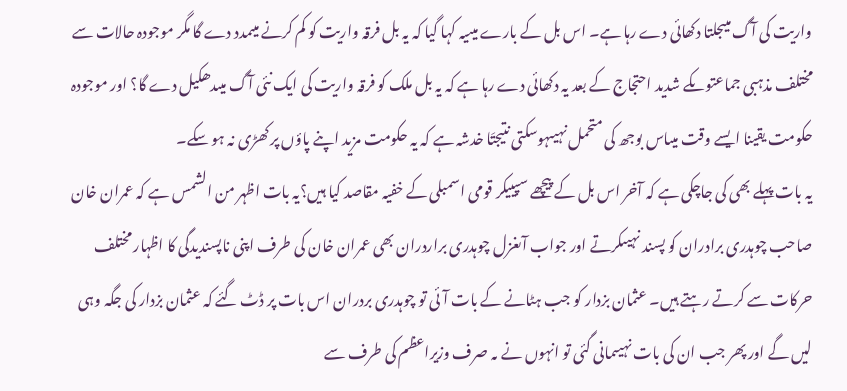واریت کی آگ میںجلتا دکھائی دے رہا ہے۔ اس بل کے بارے میںیہ کہا گیا کہ یہ بل فرقہ واریت کو کم کرنے میںمدد دے گا مگر موجودہ حالات سے مختلف مذہبی جماعتوںکے شدید احتجاج کے بعد یہ دکھائی دے رہا ہے کہ یہ بل ملک کو فرقہ واریت کی ایک نئی آگ میںدھکیل دے گا؟ اور موجودہ حکومت یقینا ایسے وقت میںاس بوجھ کی متحمل نہیںہوسکتی نتیجتَا خدشہ ہے کہ یہ حکومت مزید اپنے پاؤں پر کھڑی نہ ہو سکے۔
یہ بات پہلے بھی کی جاچکی ہے کہ آخر اس بل کے پیچھے سپییکر قومی اسمبلی کے خفیہ مقاصد کیا ہیں؟یہ بات اظہر من الشمس ہے کہ عمران خان صاحب چوہدری برادران کو پسند نہیںکرتے اور جواب آںغزل چوہدری براردران بھی عمران خان کی طرف اپنی ناپسندیدگی کا اظہار مختلف حرکات سے کرتے رہتے ہیں۔ عثمان بزدار کو جب ہٹانے کے بات آئی تو چوہدری بردران اس بات پر ڈٹ گئے کہ عثمان بزدار کی جگہ وہی لیں گے اور پھر جب ان کی بات نہیںمانی گئی تو انہوں نے ںہ صرف وزیراعظم کی طرف سے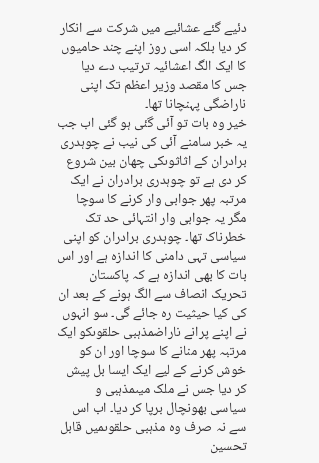دئیے گئے عشائیے میں شرکت سے انکار کر دیا بلکہ اسی روز اپنے چند حامیوں کا ایک الگ اعشائیہ ترتیب دے دیا جس کا مقصد وزیر اعظم تک اپنی ناراضگی پہنچانا تھا۔
خیر وہ بات تو آئی گئی ہو گئی اب جب یہ خبر سامنے آئی کی نیب نے چوہدری برادران کے اثاثوںکی چھان بین شروع کر دی ہے تو چوہدری برادران نے ایک مرتبہ پھر جوابی وار کرنے کا سوچا مگر یہ جوابی وار انتہائی حد تک خطرناک تھا۔ چوہدری برادران کو اپنی سیاسی تہی دامنی کا اندازہ ہے اور اس بات کا بھی اندازہ ہے کہ پاکستان تحریک انصاف سے الگ ہونے کے بعد ان کی کیا حیثیت رہ جائے گی۔ سو انہوں نے اپنے پرانے ناراضمذہبی حلقوںکو ایک مرتبہ پھر منانے کا سوچا اور ان کو خوش کرنے کے لیے ایک ایسا بل پیش کر دیا جس نے ملک میںمذہبی و سیاسی بھونچال برپا کر دیا۔ اب اس سے نہ صرف وہ مذہبی حلقوںمیں قابل تحسین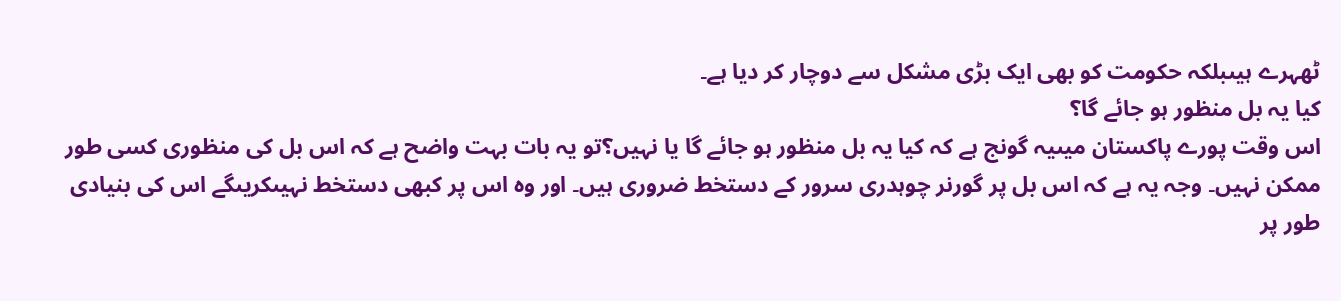ٹھہرے ہیںبلکہ حکومت کو بھی ایک بڑی مشکل سے دوچار کر دیا ہے۔
کیا یہ بل منظور ہو جائے گا؟
اس وقت پورے پاکستان میںیہ گونج ہے کہ کیا یہ بل منظور ہو جائے گا یا نہیں؟تو یہ بات بہت واضح ہے کہ اس بل کی منظوری کسی طور ممکن نہیں۔ وجہ یہ ہے کہ اس بل پر گورنر چوہدری سرور کے دستخط ضروری ہیں۔ اور وہ اس پر کبھی دستخط نہیںکریںگے اس کی بنیادی طور پر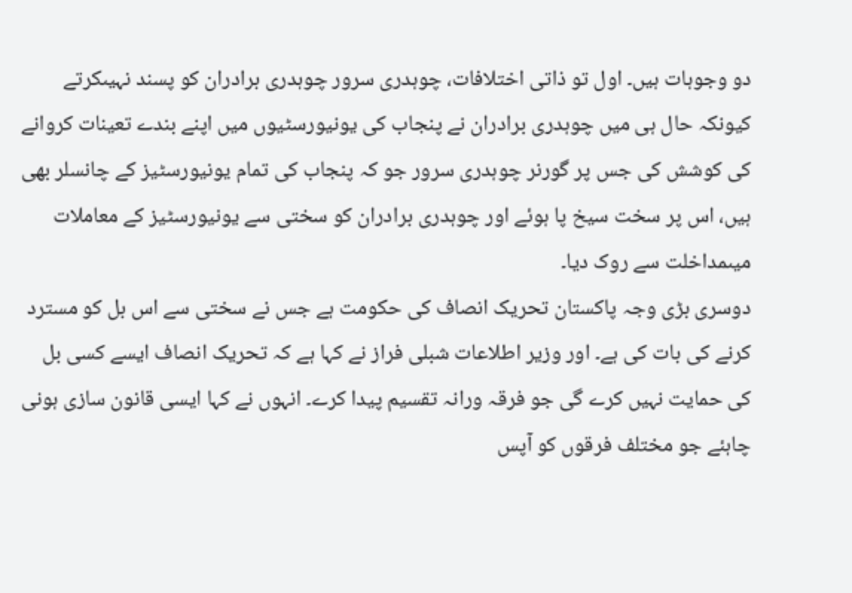دو وجوہات ہیں۔ اول تو ذاتی اختلافات، چوہدری سرور چوہدری برادران کو پسند نہیںکرتے کیونکہ حال ہی میں چوہدری برادران نے پنجاب کی یونیورسٹیوں میں اپنے بندے تعینات کروانے کی کوشش کی جس پر گورنر چوہدری سرور جو کہ پنجاب کی تمام یونیورسٹیز کے چانسلر بھی ہیں، اس پر سخت سیخ پا ہوئے اور چوہدری برادران کو سختی سے یونیورسٹیز کے معاملات میںمداخلت سے روک دیا۔
دوسری بڑی وجہ پاکستان تحریک انصاف کی حکومت ہے جس نے سختی سے اس بل کو مسترد کرنے کی بات کی ہے۔ اور وزیر اطلاعات شبلی فراز نے کہا ہے کہ تحریک انصاف ایسے کسی بل کی حمایت نہیں کرے گی جو فرقہ ورانہ تقسیم پیدا کرے۔ انہوں نے کہا ایسی قانون سازی ہونی چاہئے جو مختلف فرقوں کو آپس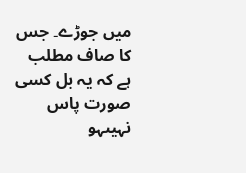میں جوڑے۔ جس کا صاف مطلب ہے کہ یہ بل کسی صورت پاس نہیںہو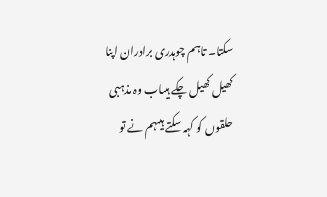سکتا۔ تاہم چوہدری برادران اپنا کھیل کھیل چکے ہیںاب وہ مذہبی حلقوں کو کہہ سکتے ہیںہم نے تو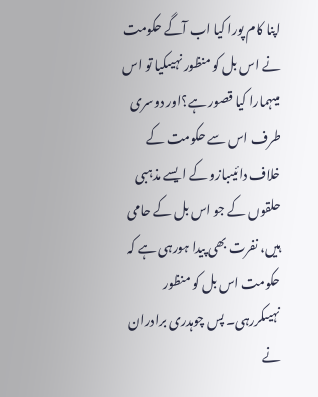اپنا کام پورا کیا اب آگے حکومت نے اس بل کو منظور نہیںکیا تو اس میںہمارا کیا قصور ہے؟اور دوسری طرف اس سے حکومت کے خلاف دائیںبازو کے ایسے مذہبی حلقوں کے جو اس بل کے حامی ہیں، نفرت بھی پیدا ہورہی ہے کہ حکومت اس بل کو منظور نہیںکررہی۔ پس چوہدری برادران نے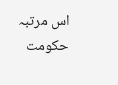اس مرتبہ حکومت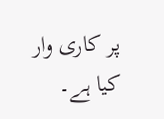پر کاری وار کیا ہے۔